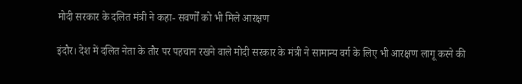मोदी सरकार के दलित मंत्री ने कहा- सवर्णों को भी मिले आरक्षण

इंदौर। देश में दलित नेता के तौर पर पहचान रखने वाले मोदी सरकार के मंत्री ने सामान्य वर्ग के लिए भी आरक्षण लागू करने की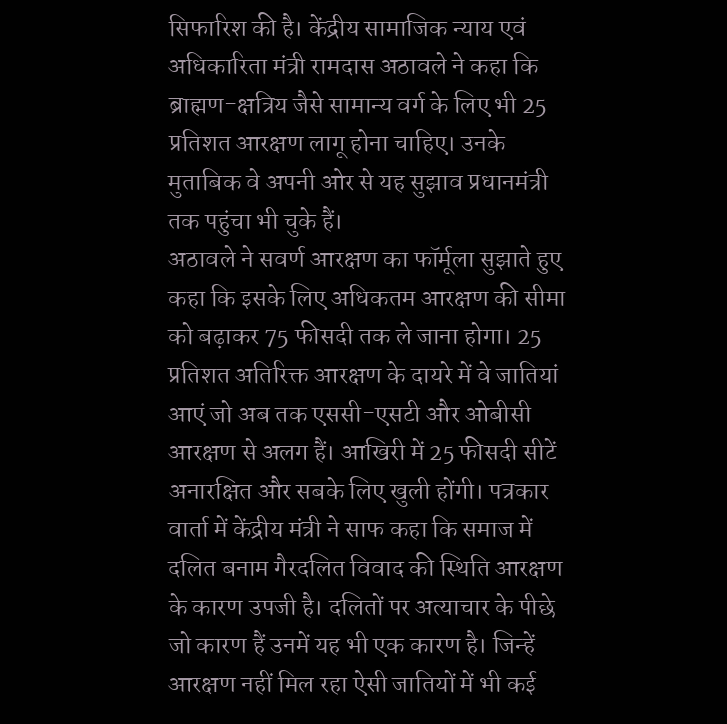सिफारिश की है। केंद्रीय सामाजिक न्याय एवं अधिकारिता मंत्री रामदास अठावले ने कहा कि ब्राह्मण-क्षत्रिय जैसे सामान्य वर्ग के लिए भी 25 प्रतिशत आरक्षण लागू होना चाहिए। उनके मुताबिक वे अपनी ओर से यह सुझाव प्रधानमंत्री तक पहुंचा भी चुके हैं।
अठावले ने सवर्ण आरक्षण का फॉर्मूला सुझाते हुए कहा कि इसके लिए अधिकतम आरक्षण की सीमा को बढ़ाकर 75 फीसदी तक ले जाना होगा। 25 प्रतिशत अतिरिक्त आरक्षण के दायरे में वे जातियां आएं जो अब तक एससी-एसटी और ओबीसी आरक्षण से अलग हैं। आखिरी में 25 फीसदी सीटें अनारक्षित और सबके लिए खुली होंगी। पत्रकार वार्ता में केंद्रीय मंत्री ने साफ कहा कि समाज में दलित बनाम गैरदलित विवाद की स्थिति आरक्षण के कारण उपजी है। दलितों पर अत्याचार के पीछे जो कारण हैं उनमें यह भी एक कारण है। जिन्हें आरक्षण नहीं मिल रहा ऐसी जातियों में भी कई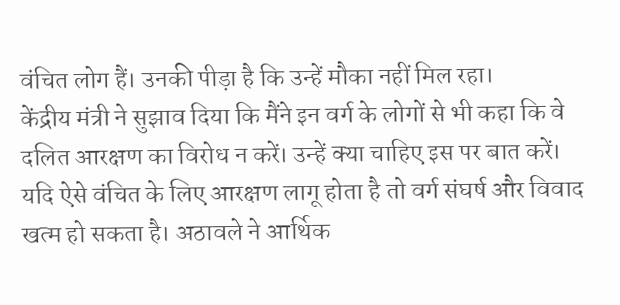वंचित लोग हैं। उनकी पीड़ा है कि उन्हें मौका नहीं मिल रहा।
केंद्रीय मंत्री ने सुझाव दिया कि मैंने इन वर्ग के लोगों से भी कहा कि वे दलित आरक्षण का विरोध न करें। उन्हें क्या चाहिए इस पर बात करें। यदि ऐसे वंचित के लिए आरक्षण लागू होता है तो वर्ग संघर्ष और विवाद खत्म हो सकता है। अठावले ने आर्थिक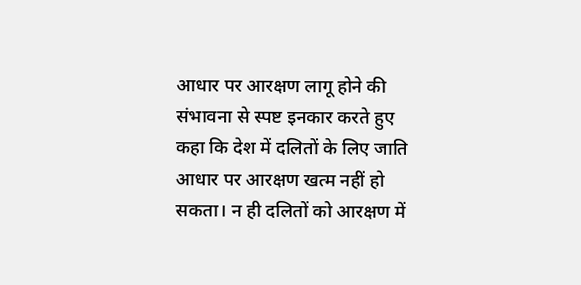आधार पर आरक्षण लागू होने की संभावना से स्पष्ट इनकार करते हुए कहा कि देश में दलितों के लिए जाति आधार पर आरक्षण खत्म नहीं हो सकता। न ही दलितों को आरक्षण में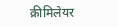क्रीमिलेयर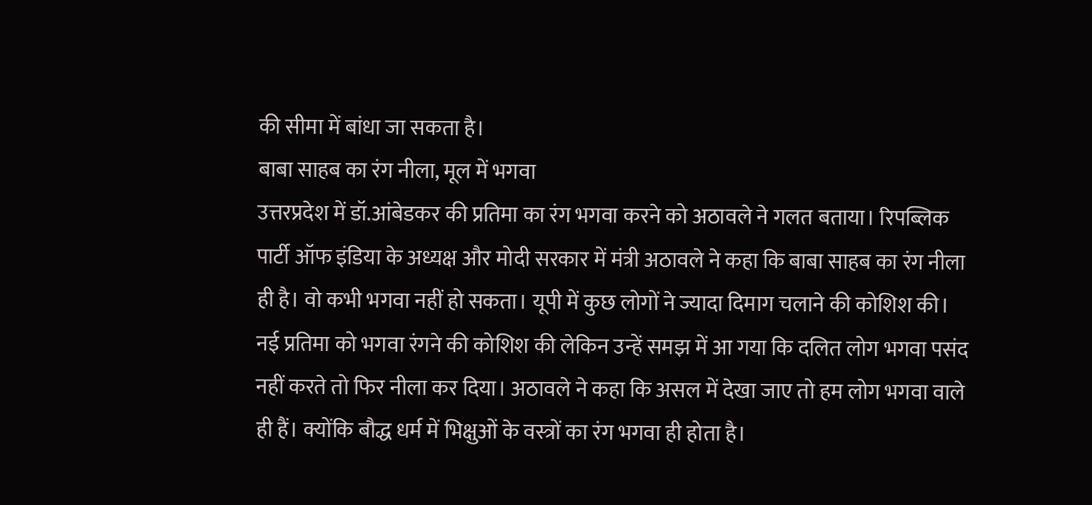की सीमा में बांधा जा सकता है।
बाबा साहब का रंग नीला, मूल में भगवा
उत्तरप्रदेश में डॉ.आंबेडकर की प्रतिमा का रंग भगवा करने को अठावले ने गलत बताया। रिपब्लिक पार्टी ऑफ इंडिया के अध्यक्ष और मोदी सरकार में मंत्री अठावले ने कहा कि बाबा साहब का रंग नीला ही है। वो कभी भगवा नहीं हो सकता। यूपी में कुछ लोगों ने ज्यादा दिमाग चलाने की कोशिश की। नई प्रतिमा को भगवा रंगने की कोशिश की लेकिन उन्हें समझ में आ गया कि दलित लोग भगवा पसंद नहीं करते तो फिर नीला कर दिया। अठावले ने कहा कि असल में देखा जाए तो हम लोग भगवा वाले ही हैं। क्योंकि बौद्ध धर्म में भिक्षुओं के वस्त्रों का रंग भगवा ही होता है।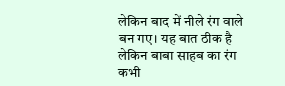लेकिन बाद में नीले रंग वाले बन गए। यह बात ठीक है लेकिन बाबा साहब का रंग कभी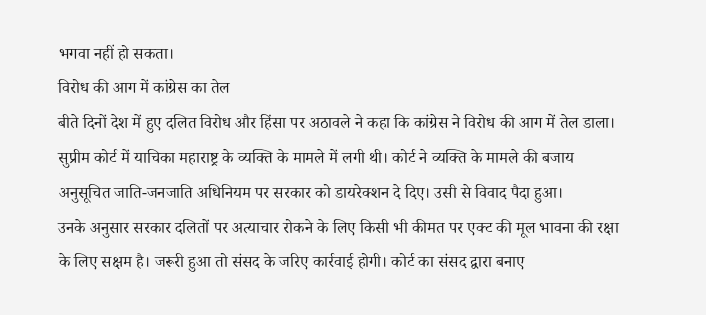भगवा नहीं हो सकता।
विरोध की आग में कांग्रेस का तेल
बीते दिनों देश में हुए दलित विरोध और हिंसा पर अठावले ने कहा कि कांग्रेस ने विरोध की आग में तेल डाला। सुप्रीम कोर्ट में याचिका महाराष्ट्र के व्यक्ति के मामले में लगी थी। कोर्ट ने व्यक्ति के मामले की बजाय अनुसूचित जाति-जनजाति अधिनियम पर सरकार को डायरेक्शन दे दिए। उसी से विवाद पैदा हुआ।
उनके अनुसार सरकार दलितों पर अत्याचार रोकने के लिए किसी भी कीमत पर एक्ट की मूल भावना की रक्षा के लिए सक्षम है। जरूरी हुआ तो संसद के जरिए कार्रवाई होगी। कोर्ट का संसद द्वारा बनाए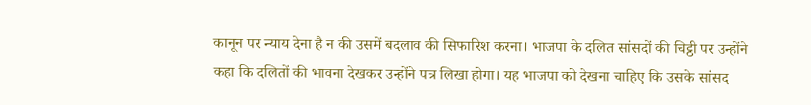कानून पर न्याय देना है न की उसमें बदलाव की सिफारिश करना। भाजपा के दलित सांसदों की चिट्ठी पर उन्होंने कहा कि दलितों की भावना देखकर उन्होंने पत्र लिखा होगा। यह भाजपा को देखना चाहिए कि उसके सांसद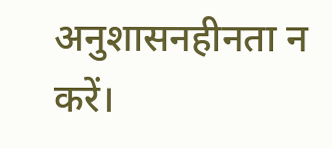अनुशासनहीनता न करें।